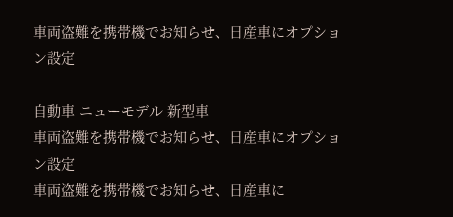車両盗難を携帯機でお知らせ、日産車にオプション設定

自動車 ニューモデル 新型車
車両盗難を携帯機でお知らせ、日産車にオプション設定
車両盗難を携帯機でお知らせ、日産車に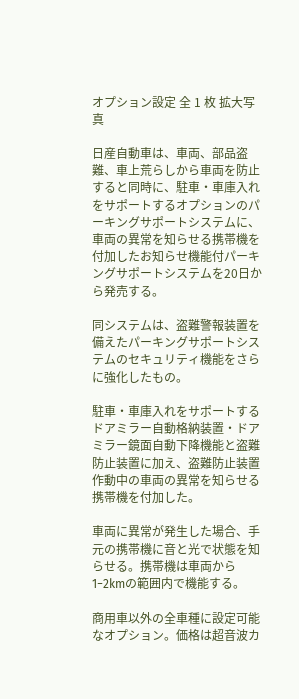オプション設定 全 1 枚 拡大写真

日産自動車は、車両、部品盗難、車上荒らしから車両を防止すると同時に、駐車・車庫入れをサポートするオプションのパーキングサポートシステムに、車両の異常を知らせる携帯機を付加したお知らせ機能付パーキングサポートシステムを20日から発売する。

同システムは、盗難警報装置を備えたパーキングサポートシステムのセキュリティ機能をさらに強化したもの。

駐車・車庫入れをサポートするドアミラー自動格納装置・ドアミラー鏡面自動下降機能と盗難防止装置に加え、盗難防止装置作動中の車両の異常を知らせる携帯機を付加した。

車両に異常が発生した場合、手元の携帯機に音と光で状態を知らせる。携帯機は車両から1−2kmの範囲内で機能する。

商用車以外の全車種に設定可能なオプション。価格は超音波カ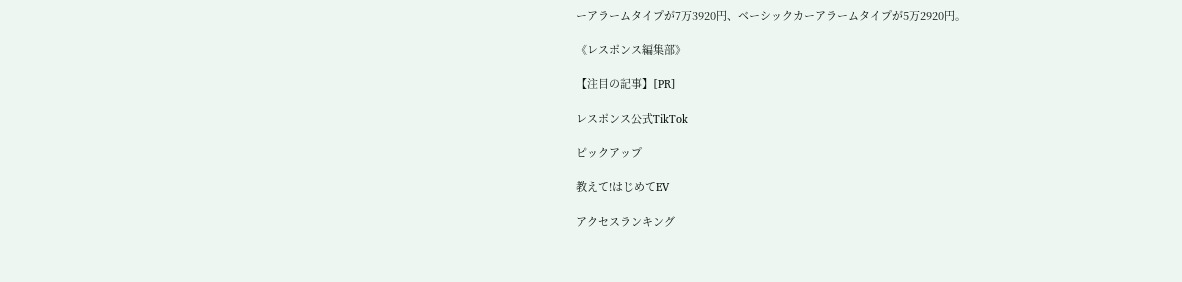ーアラームタイプが7万3920円、ベーシックカーアラームタイプが5万2920円。

《レスポンス編集部》

【注目の記事】[PR]

レスポンス公式TikTok

ピックアップ

教えて!はじめてEV

アクセスランキング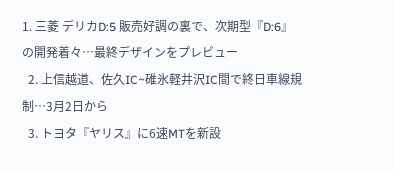1. 三菱 デリカD:5 販売好調の裏で、次期型『D:6』の開発着々…最終デザインをプレビュー
  2. 上信越道、佐久IC~碓氷軽井沢IC間で終日車線規制…3月2日から
  3. トヨタ『ヤリス』に6速MTを新設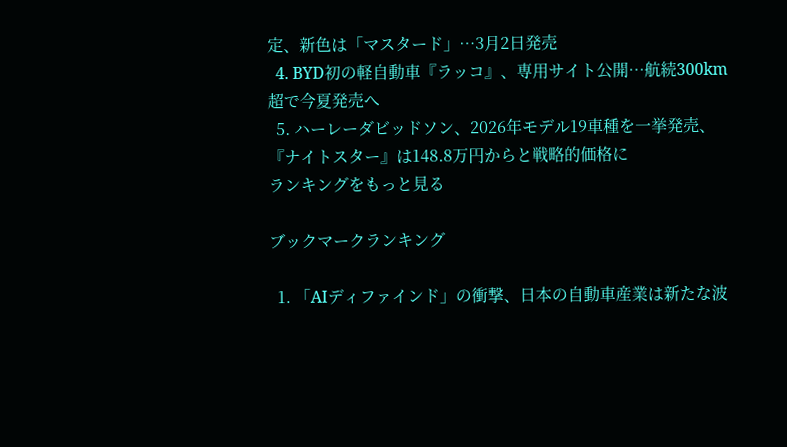定、新色は「マスタード」…3月2日発売
  4. BYD初の軽自動車『ラッコ』、専用サイト公開…航続300km超で今夏発売へ
  5. ハーレーダビッドソン、2026年モデル19車種を一挙発売、『ナイトスター』は148.8万円からと戦略的価格に
ランキングをもっと見る

ブックマークランキング

  1. 「AIディファインド」の衝撃、日本の自動車産業は新たな波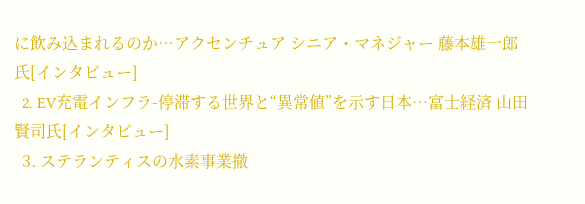に飲み込まれるのか…アクセンチュア シニア・マネジャー 藤本雄一郎氏[インタビュー]
  2. EV充電インフラ-停滞する世界と“異常値”を示す日本…富士経済 山田賢司氏[インタビュー]
  3. ステランティスの水素事業撤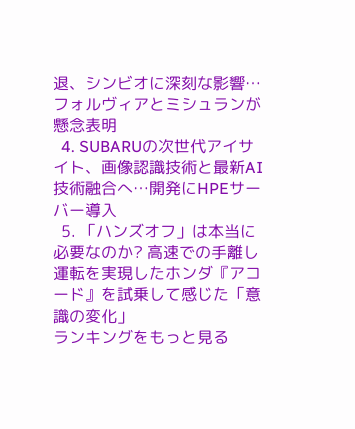退、シンビオに深刻な影響…フォルヴィアとミシュランが懸念表明
  4. SUBARUの次世代アイサイト、画像認識技術と最新AI技術融合へ…開発にHPEサーバー導入
  5. 「ハンズオフ」は本当に必要なのか? 高速での手離し運転を実現したホンダ『アコード』を試乗して感じた「意識の変化」
ランキングをもっと見る